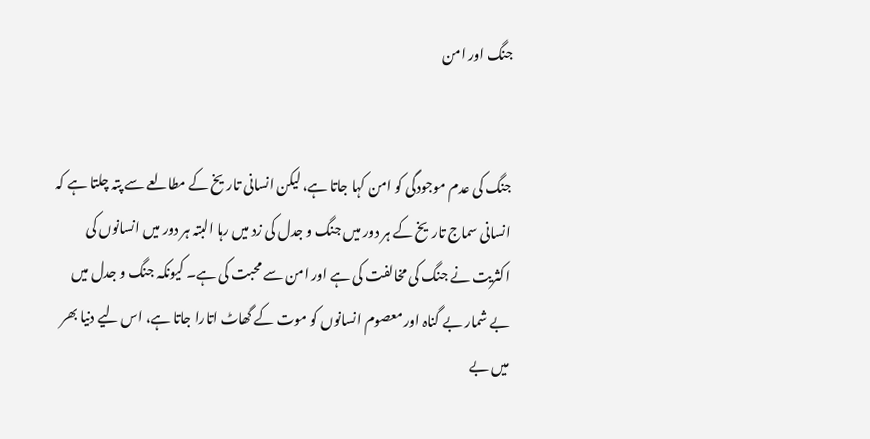جنگ اور امن


جنگ کی عدم موجودگی کو امن کہا جاتا ہے، لیکن انسانی تاریخ کے مطالعے سے پتہ چلتا ہے کہ انسانی سماج تاریخ کے ہر دور میں جنگ و جدل کی زد میں رہا البتہ ہر دور میں انسانوں کی اکثریت نے جنگ کی مخالفت کی ہے اور امن سے محبت کی ہے۔ کیونکہ جنگ و جدل میں بے شمار بے گناہ اور معصوم انسانوں کو موت کے گھاٹ اتارا جاتا ہے، اس لیے دنیا بھر میں بے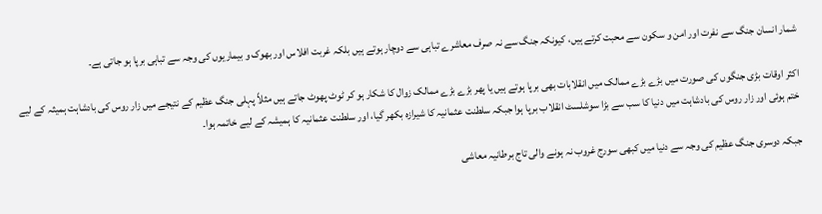شمار انسان جنگ سے نفرت اور امن و سکون سے محبت کرتے ہیں، کیونکہ جنگ سے نہ صرف معاشرے تباہی سے دوچار ہوتے ہیں بلکہ غربت افلاس اور بھوک و بیماریوں کی وجہ سے تباہی برپا ہو جاتی ہے۔

اکثر اوقات بڑی جنگوں کی صورت میں بڑے بڑے ممالک میں انقلابات بھی برپا ہوتے ہیں یا پھر بڑے بڑے ممالک زوال کا شکار ہو کر ٹوٹ پھوٹ جاتے ہیں مثلاً پہلی جنگ عظیم کے نتیجے میں زار روس کی بادشاہت ہمیثہ کے لیے ختم ہوئی اور زار روس کی بادشاہت میں دنیا کا سب سے بڑا سوشلسٹ انقلاب برپا ہوا جبکہ سلطنت عثمانیہ کا شیرازہ بکھر گیا، اور سلطنت عثمانیہ کا ہمیشہ کے لیے خاتمہ ہوا۔

جبکہ دوسری جنگ عظیم کی وجہ سے دنیا میں کبھی سورج غروب نہ ہونے والی تاج برطانیہ معاشی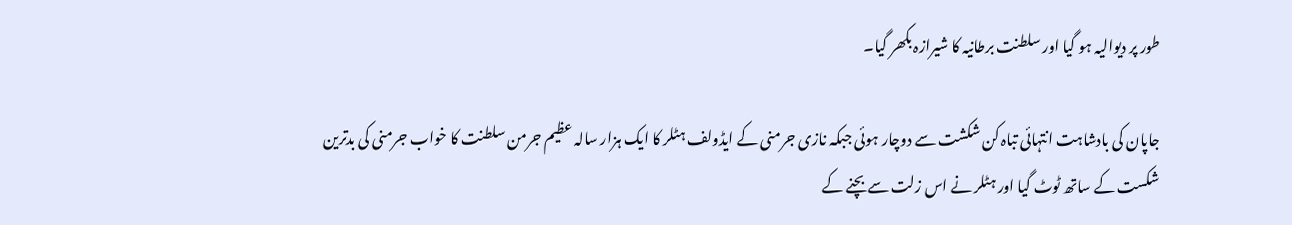طور پر دیوالیہ ہو گیا اور سلطنت برطانیہ کا شیرازہ بکھر گیا۔

جاپان کی بادشاہت انتہائی تباہ کن شکشت سے دوچار ہوئی جبکہ نازی جرمنی کے ایڈولف ہٹلر کا ایک ہزار سالہ عظیم جرمن سلطنت کا خواب جرمنی کی بدترین شکست کے ساتھ ٹوٹ گیا اور ہٹلر نے اس زلت سے بچنے کے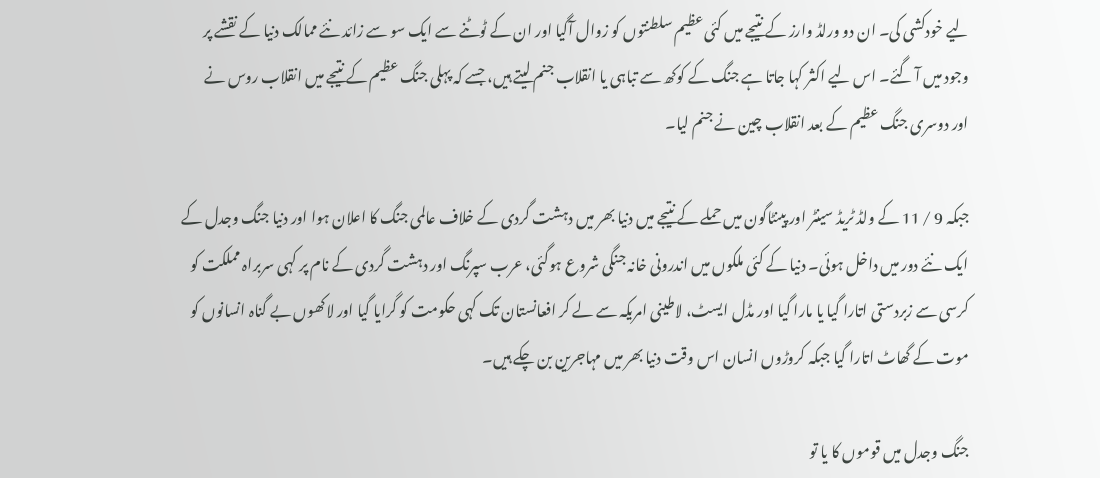لیے خودکشی کی۔ ان دو ورلڈ وارز کے نتیجے میں کئی عظیم سلطنتوں کو زوال آگیا اور ان کے ٹوٹنے سے ایک سو سے زائد نئے ممالک دنیا کے نقشے پر وجود میں آ گئے۔ اس لیے اکثر کہا جاتا ہے جنگ کے کوکھ سے تباہی یا انقلاب جنم لیتے ہیں، جسے کہ پہلی جنگ عظیم کے نتیجے میں انقلاب روس نے اور دوسری جنگ عظیم کے بعد انقلاب چین نے جنم لیا۔

جبکہ 9 / 11 کے ولڈ ٹریڈ سینٹر اور پینٹاگون میں حملے کے نتیجے میں دنیا بھر میں دہشت گردی کے خلاف عالمی جنگ کا اعلان ہوا اور دنیا جنگ وجدل کے ایک نئے دور میں داخل ہوئی۔ دنیا کے کئی ملکوں میں اندرونی خانہ جنگی شروع ہوگئی، عرب سپرنگ اور دہشت گردی کے نام پر کہی سربراہ مملکت کو کرسی سے زبردستی اتارا گیا یا مارا گیا اور مڈل ایسٹ، لاطینی امریکہ سے لے کر افعانستان تک کہی حکومت کو گرایا گیا اور لاکھوں بے گناہ انسانوں کو موت کے گھاٹ اتارا گیا جبکہ کروڑوں انسان اس وقت دنیا بھر میں مہاجرین بن چکے ہیں۔

جنگ وجدل میں قوموں کا یا تو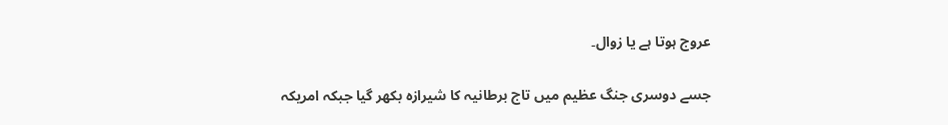عروج ہوتا ہے یا زوال۔

جسے دوسری جنگ عظیم میں تاج برطانیہ کا شیرازہ بکھر گیا جبکہ امریکہ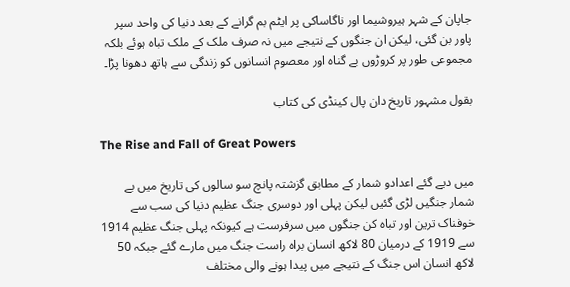جاپان کے شہر ہیروشیما اور ناگاساکی پر ایٹم بم گرانے کے بعد دنیا کی واحد سپر پاور بن گئی، لیکن ان جنگوں کے نتیجے میں نہ صرف ملک کے ملک تباہ ہوئے بلکہ مجموعی طور پر کروڑوں بے گناہ اور معصوم انسانوں کو زندگی سے ہاتھ دھونا پڑا۔

بقول مشہور تاریخ دان پال کینڈی کی کتاب

The Rise and Fall of Great Powers

میں دیے گئے اعدادو شمار کے مطابق گزشتہ پانچ سو سالوں کی تاریخ میں بے شمار جنگیں لڑی گئیں لیکن پہلی اور دوسری جنگ عظیم دنیا کی سب سے خوفناک ترین اور تباہ کن جنگوں میں سرفرست ہے کیونکہ پہلی جنگ عظیم 1914 سے 1919 کے درمیان 80 لاکھ انسان براہ راست جنگ میں مارے گئے جبکہ 50 لاکھ انسان اس جنگ کے نتیجے میں پیدا ہونے والی مختلف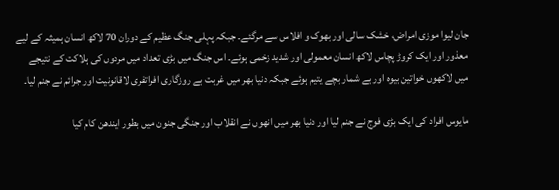جان لیوا موزی امراض، خشک سالی اور بھوک و افلاس سے مرگئے۔ جبکہ پہلی جنگ عظیم کے دوران 70 لاکھ انسان ہمیثہ کے لیے معذور اور ایک کروڑ پچاس لاکھ انسان معمولی اور شدید زخمی ہوئے۔ اس جنگ میں بڑی تعداد میں مردوں کی ہلاکت کے نتیجے میں لاکھوں خواتین بیوہ اور بے شمار بچے یتیم ہوئے جبکہ دنیا بھر میں غربت بے روزگاری افراتفری لاقانونیت اور جرائم نے جنم لیا۔

مایوس افراد کی ایک بڑی فوج نے جنم لیا اور دنیا بھر میں انھوں نے انقلاب اور جنگی جنون میں بطور ایندھن کام کیا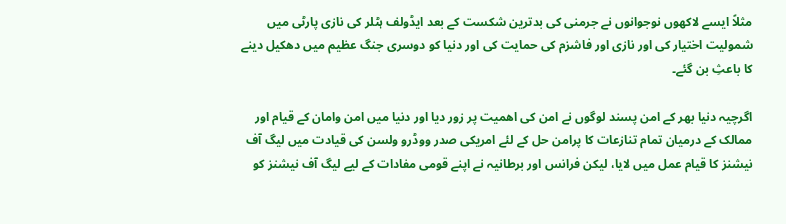مثلاً ایسے لاکھوں نوجوانوں نے جرمنی کی بدترین شکست کے بعد ایڈولف ہٹلر کی نازی پارٹی میں شمولیت اختیار کی اور نازی اور فاشزم کی حمایت کی اور دنیا کو دوسری جنگ عظیم میں دھکیل دینے کا باعثِ بن گئے۔

اگرچیہ دنیا بھر کے امن پسند لوگوں نے امن کی اھمیت پر زور دیا اور دنیا میں امن وامان کے قیام اور ممالک کے درمیان تمام تنازعات کا پرامن حل کے لئے امریکی صدر ووڈرو ولسن کی قیادت میں لیگ آف نیشنز کا قیام عمل میں لایا، لیکن فرانس اور برطانیہ نے اپنے قومی مفادات کے لیے لیگ آف نیشنز کو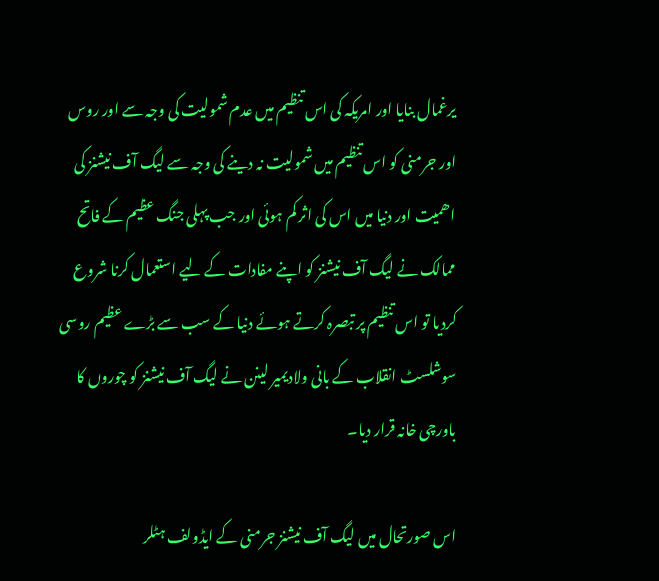یرغمال بنایا اور امریکہ کی اس تنظیم میں عدم شمولیت کی وجہ سے اور روس اور جرمنی کو اس تنظیم میں شمولیت نہ دینے کی وجہ سے لیگ آف نیشنز کی اھمیت اور دنیا میں اس کی اثر کم ہوئی اور جب پہلی جنگ عظیم کے فاتح ممالک نے لیگ آف نیشنز کو اپنے مفادات کے لیے استعمال کرنا شروع کردیا تو اس تنظیم پر تبصرہ کرتے ہوئے دنیا کے سب سے بڑے عظیم روسی سوشلسٹ انقلاب کے بانی ولادیمیر لینن نے لیگ آف نیشنز کو چوروں کا باورچی خانہ قرار دیا۔

اس صورتحال میں لیگ آف نیشنز جرمنی کے ایڈولف ہٹلر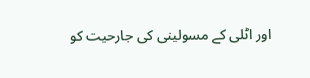اور اٹلی کے مسولینی کی جارحیت کو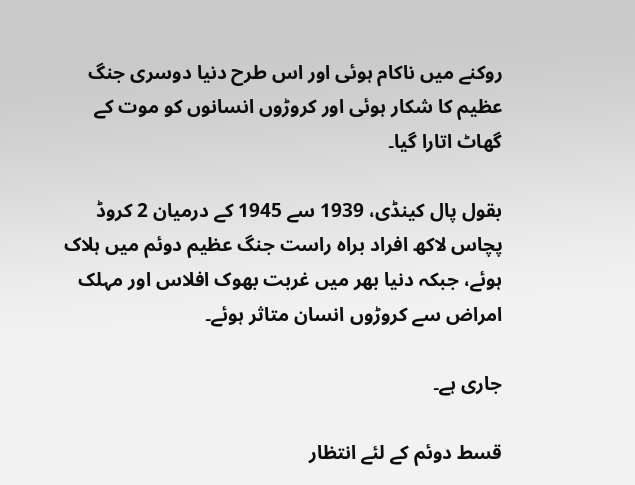روکنے میں ناکام ہوئی اور اس طرح دنیا دوسری جنگ عظیم کا شکار ہوئی اور کروڑوں انسانوں کو موت کے گھاٹ اتارا گیا۔

بقول پال کینڈی، 1939 سے 1945 کے درمیان 2 کروڈ پچاس لاکھ افراد براہ راست جنگ عظیم دوئم میں ہلاک ہوئے، جبکہ دنیا بھر میں غربت بھوک افلاس اور مہلک امراض سے کروڑوں انسان متاثر ہوئے۔

جاری ہے۔

قسط دوئم کے لئے انتظار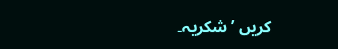کریں ’شکریہ۔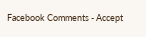Facebook Comments - Accept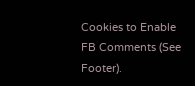Cookies to Enable FB Comments (See Footer).